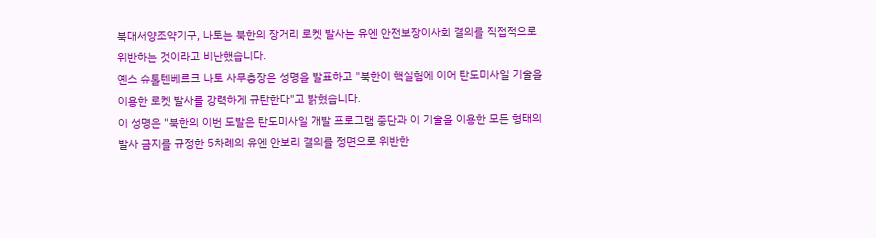북대서양조약기구, 나토는 북한의 장거리 로켓 발사는 유엔 안전보장이사회 결의를 직접적으로 위반하는 것이라고 비난했습니다.
옌스 슈톨텐베르크 나토 사무총장은 성명을 발표하고 "북한이 핵실험에 이어 탄도미사일 기술을 이용한 로켓 발사를 강력하게 규탄한다"고 밝혔습니다.
이 성명은 "북한의 이번 도발은 탄도미사일 개발 프로그램 중단과 이 기술을 이용한 모든 형태의 발사 금지를 규정한 5차례의 유엔 안보리 결의를 정면으로 위반한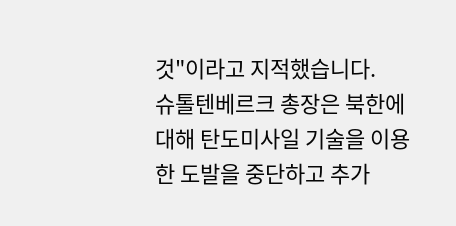것"이라고 지적했습니다.
슈톨텐베르크 총장은 북한에 대해 탄도미사일 기술을 이용한 도발을 중단하고 추가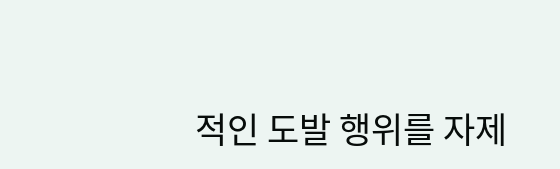적인 도발 행위를 자제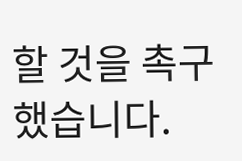할 것을 촉구했습니다.